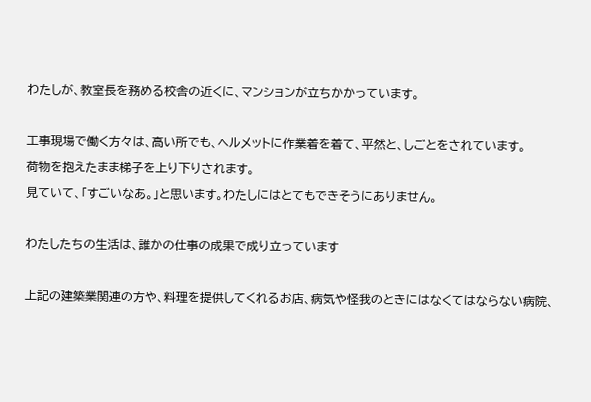わたしが、教室長を務める校舎の近くに、マンションが立ちかかっています。

工事現場で働く方々は、高い所でも、ヘルメットに作業着を着て、平然と、しごとをされています。
荷物を抱えたまま梯子を上り下りされます。
見ていて、「すごいなあ。」と思います。わたしにはとてもできそうにありません。

わたしたちの生活は、誰かの仕事の成果で成り立っています

上記の建築業関連の方や、料理を提供してくれるお店、病気や怪我のときにはなくてはならない病院、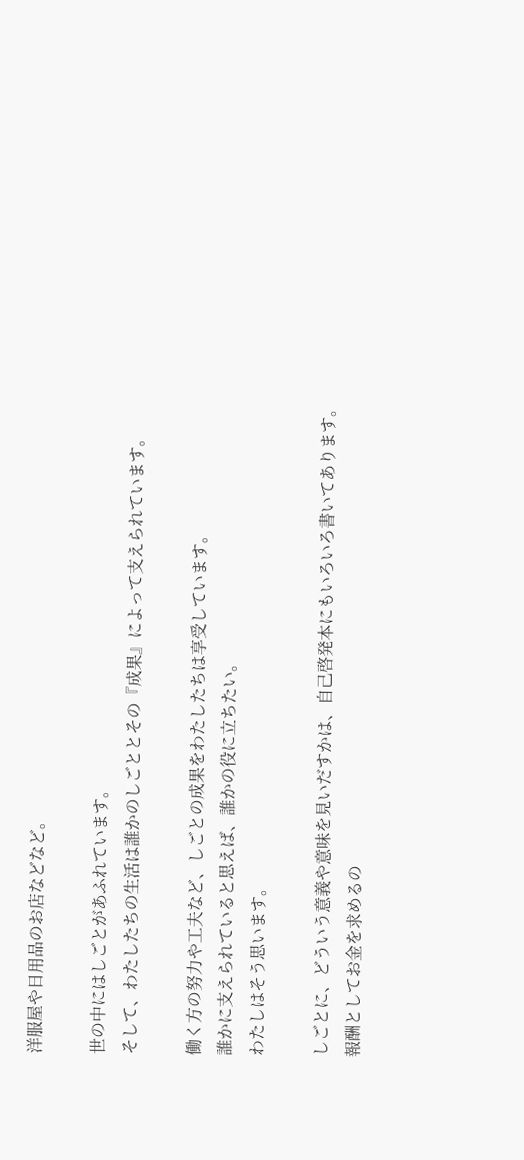洋服屋や日用品のお店などなど。

世の中にはしごとがあふれています。
そして、わたしたちの生活は誰かのしごととその『成果』によって支えられています。

働く方の努力や工夫など、しごとの成果をわたしたちは享受しています。
誰かに支えられていると思えば、誰かの役に立ちたい。
わたしはそう思います。

しごとに、どういう意義や意味を見いだすかは、自己啓発本にもいろいろ書いてあります。
報酬としてお金を求めるの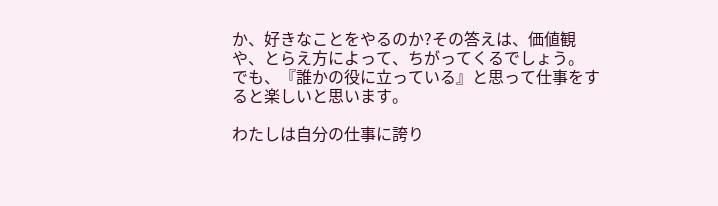か、好きなことをやるのか?その答えは、価値観や、とらえ方によって、ちがってくるでしょう。
でも、『誰かの役に立っている』と思って仕事をすると楽しいと思います。

わたしは自分の仕事に誇り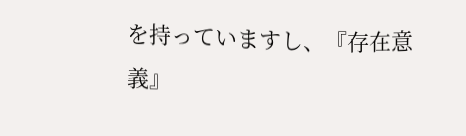を持っていますし、『存在意義』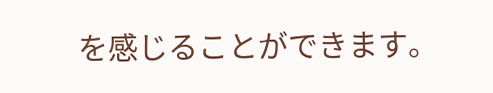を感じることができます。